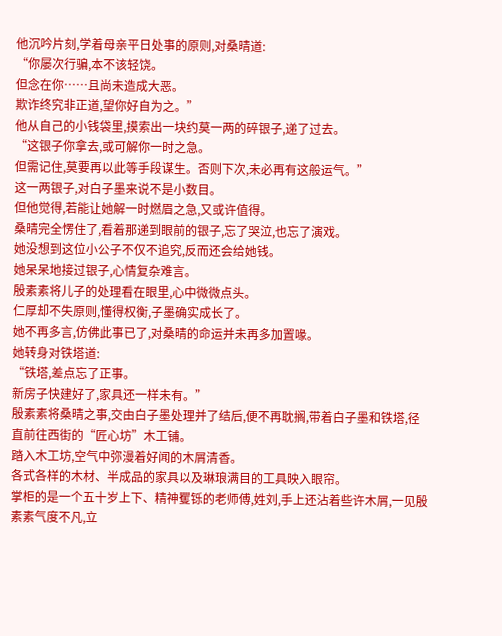他沉吟片刻,学着母亲平日处事的原则,对桑晴道:
“你屡次行骗,本不该轻饶。
但念在你……且尚未造成大恶。
欺诈终究非正道,望你好自为之。”
他从自己的小钱袋里,摸索出一块约莫一两的碎银子,递了过去。
“这银子你拿去,或可解你一时之急。
但需记住,莫要再以此等手段谋生。否则下次,未必再有这般运气。”
这一两银子,对白子墨来说不是小数目。
但他觉得,若能让她解一时燃眉之急,又或许值得。
桑晴完全愣住了,看着那递到眼前的银子,忘了哭泣,也忘了演戏。
她没想到这位小公子不仅不追究,反而还会给她钱。
她呆呆地接过银子,心情复杂难言。
殷素素将儿子的处理看在眼里,心中微微点头。
仁厚却不失原则,懂得权衡,子墨确实成长了。
她不再多言,仿佛此事已了,对桑晴的命运并未再多加置喙。
她转身对铁塔道:
“铁塔,差点忘了正事。
新房子快建好了,家具还一样未有。”
殷素素将桑晴之事,交由白子墨处理并了结后,便不再耽搁,带着白子墨和铁塔,径直前往西街的“匠心坊”木工铺。
踏入木工坊,空气中弥漫着好闻的木屑清香。
各式各样的木材、半成品的家具以及琳琅满目的工具映入眼帘。
掌柜的是一个五十岁上下、精神矍铄的老师傅,姓刘,手上还沾着些许木屑,一见殷素素气度不凡,立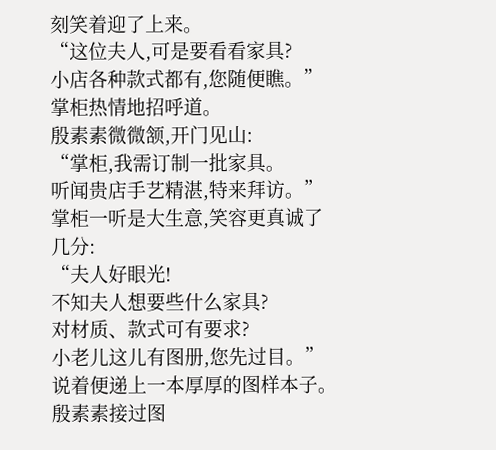刻笑着迎了上来。
“这位夫人,可是要看看家具?
小店各种款式都有,您随便瞧。”
掌柜热情地招呼道。
殷素素微微颔,开门见山:
“掌柜,我需订制一批家具。
听闻贵店手艺精湛,特来拜访。”
掌柜一听是大生意,笑容更真诚了几分:
“夫人好眼光!
不知夫人想要些什么家具?
对材质、款式可有要求?
小老儿这儿有图册,您先过目。”
说着便递上一本厚厚的图样本子。
殷素素接过图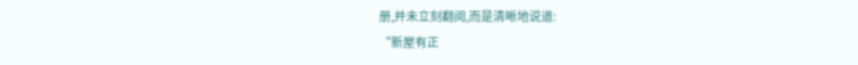册,并未立刻翻阅,而是清晰地说道:
“新屋有正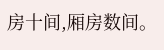房十间,厢房数间。